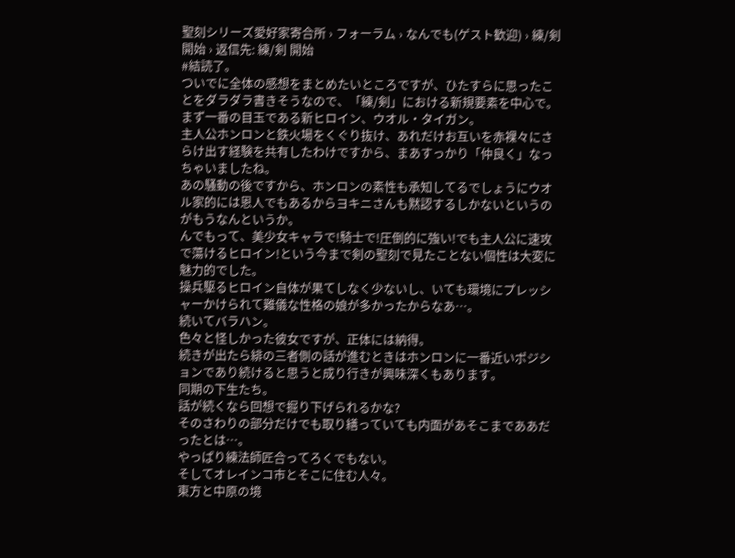聖刻シリーズ愛好家寄合所 › フォーラム › なんでも(ゲスト歓迎) › 練/剣 開始 › 返信先: 練/剣 開始
#結読了。
ついでに全体の感想をまとめたいところですが、ひたすらに思ったことをダラダラ書きそうなので、「練/剣」における新規要素を中心で。
まず一番の目玉である新ヒロイン、ウオル・タイガン。
主人公ホンロンと鉄火場をくぐり抜け、あれだけお互いを赤裸々にさらけ出す経験を共有したわけですから、まあすっかり「仲良く」なっちゃいましたね。
あの騒動の後ですから、ホンロンの素性も承知してるでしょうにウオル家的には恩人でもあるからヨキニさんも黙認するしかないというのがもうなんというか。
んでもって、美少女キャラで!騎士で!圧倒的に強い!でも主人公に速攻で蕩けるヒロイン!という今まで剣の聖刻で見たことない個性は大変に魅力的でした。
操兵駆るヒロイン自体が果てしなく少ないし、いても環境にプレッシャーかけられて難儀な性格の娘が多かったからなあ⋯。
続いてバラハン。
色々と怪しかった彼女ですが、正体には納得。
続きが出たら緋の三者側の話が進むときはホンロンに一番近いポジションであり続けると思うと成り行きが興味深くもあります。
同期の下生たち。
話が続くなら回想で掘り下げられるかな?
そのさわりの部分だけでも取り繕っていても内面があそこまでああだったとは⋯。
やっぱり練法師匠合ってろくでもない。
そしてオレインコ市とそこに住む人々。
東方と中原の境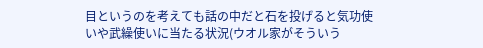目というのを考えても話の中だと石を投げると気功使いや武繰使いに当たる状況(ウオル家がそういう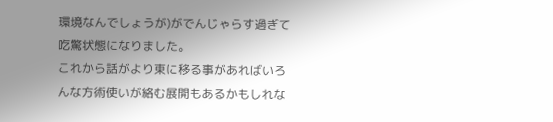環境なんでしょうが)がでんじゃらす過ぎて吃驚状態になりました。
これから話がより東に移る事があればいろんな方術使いが絡む展開もあるかもしれな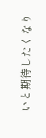いと期待したくなり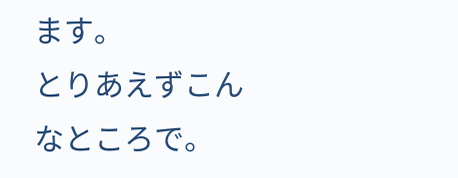ます。
とりあえずこんなところで。